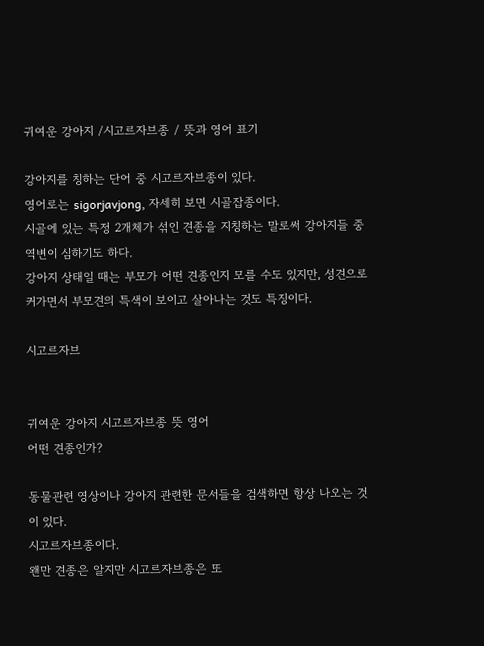귀여운 강아지 /시고르자브종 / 뜻과 영어 표기

강아지를 칭하는 단어 중 시고르자브종이 있다.
영어로는 sigorjavjong, 자세히 보면 시골잡종이다.
시골에 있는 특정 2개체가 섞인 견종을 지칭하는 말로써 강아지들 중 역변이 심하기도 하다.
강아지 상태일 때는 부모가 어떤 견종인지 모를 수도 있지만, 성견으로 커가면서 부모견의 특색이 보이고 살아나는 것도 특징이다.

시고르자브


귀여운 강아지 시고르자브종 뜻 영어
어떤 견종인가?

동물관련 영상이나 강아지 관련한 문서들을 검색하면 항상 나오는 것이 있다.
시고르자브종이다.
왠만 견종은 알지만 시고르자브종은 또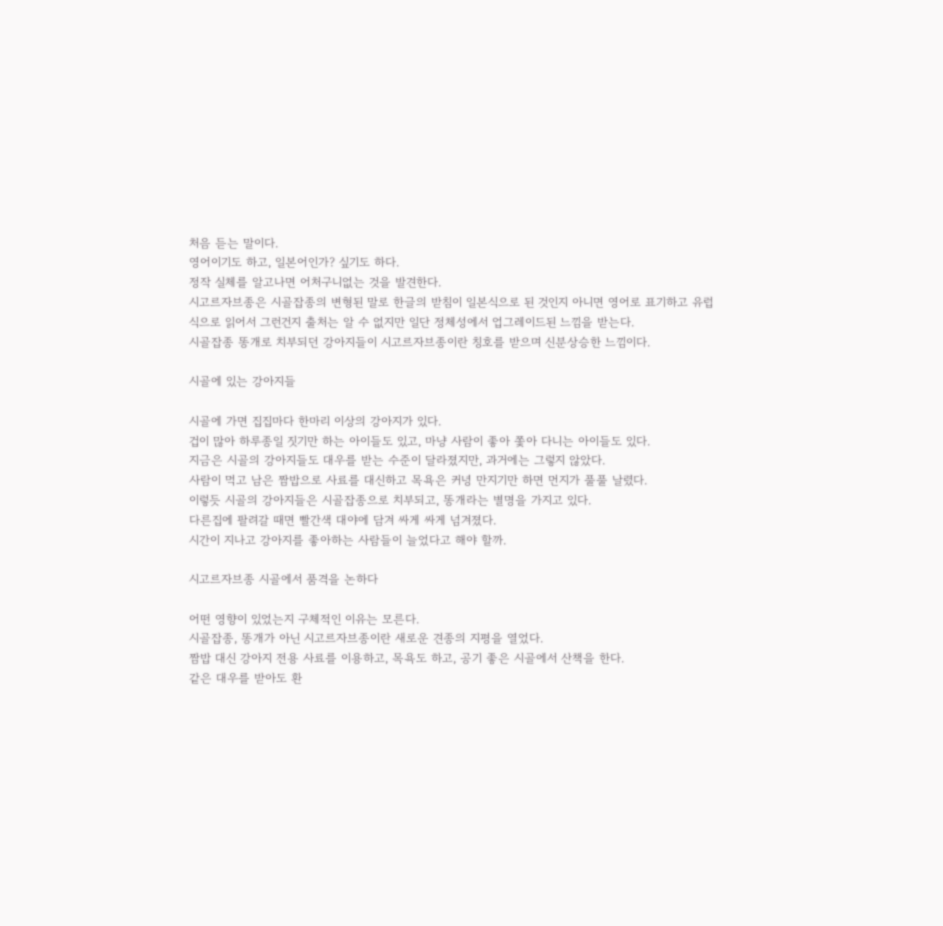처음 듣는 말이다.
영어이기도 하고, 일본어인가? 싶기도 하다.
정작 실체를 알고나면 어처구니없는 것을 발견한다.
시고르자브종은 시골잡종의 변형된 말로 한글의 받침이 일본식으로 된 것인지 아니면 영어로 표기하고 유럽식으로 읽어서 그런건지 출처는 알 수 없지만 일단 정체성에서 업그레이드된 느낌을 받는다.
시골잡종 똥개로 치부되던 강아지들이 시고르자브종이란 칭호를 받으며 신분상승한 느낌이다.

시골에 있는 강아지들

시골에 가면 집집마다 한마리 이상의 강아지가 있다.
겁이 많아 하루종일 짓기만 하는 아이들도 있고, 마냥 사람이 좋아 쫓아 다니는 아이들도 있다.
지금은 시골의 강아지들도 대우를 받는 수준이 달라졌지만, 과거에는 그렇지 않았다.
사람이 먹고 남은 짬밥으로 사료를 대신하고 목욕은 커녕 만지기만 하면 먼지가 풀풀 날렸다.
이렇듯 시골의 강아지들은 시골잡종으로 치부되고, 똥개라는 별명을 가지고 있다.
다른집에 팔려갈 때면 빨간색 대야에 담겨 싸게 싸게 넘겨졌다.
시간이 지나고 강아지를 좋아하는 사람들이 늘었다고 해야 할까.

시고르자브종 시골에서 품격을 논하다

어떤 영향이 있었는지 구체적인 이유는 모른다.
시골잡종, 똥개가 아닌 시고르자브종이란 새로운 견종의 지평을 열었다.
짬밥 대신 강아지 전용 사료를 이용하고, 목욕도 하고, 공기 좋은 시골에서 산책을 한다.
같은 대우를 받아도 환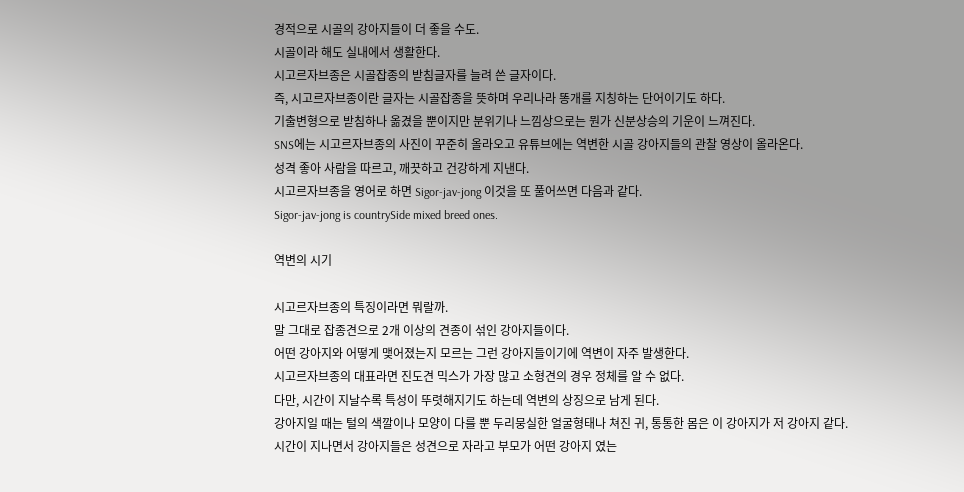경적으로 시골의 강아지들이 더 좋을 수도.
시골이라 해도 실내에서 생활한다.
시고르자브종은 시골잡종의 받침글자를 늘려 쓴 글자이다.
즉, 시고르자브종이란 글자는 시골잡종을 뜻하며 우리나라 똥개를 지칭하는 단어이기도 하다.
기출변형으로 받침하나 옮겼을 뿐이지만 분위기나 느낌상으로는 뭔가 신분상승의 기운이 느껴진다.
SNS에는 시고르자브종의 사진이 꾸준히 올라오고 유튜브에는 역변한 시골 강아지들의 관찰 영상이 올라온다.
성격 좋아 사람을 따르고, 깨끗하고 건강하게 지낸다.
시고르자브종을 영어로 하면 Sigor-jav-jong 이것을 또 풀어쓰면 다음과 같다.
Sigor-jav-jong is countrySide mixed breed ones.

역변의 시기

시고르자브종의 특징이라면 뭐랄까.
말 그대로 잡종견으로 2개 이상의 견종이 섞인 강아지들이다.
어떤 강아지와 어떻게 맺어졌는지 모르는 그런 강아지들이기에 역변이 자주 발생한다.
시고르자브종의 대표라면 진도견 믹스가 가장 많고 소형견의 경우 정체를 알 수 없다.
다만, 시간이 지날수록 특성이 뚜렷해지기도 하는데 역변의 상징으로 남게 된다.
강아지일 때는 털의 색깔이나 모양이 다를 뿐 두리뭉실한 얼굴형태나 쳐진 귀, 통통한 몸은 이 강아지가 저 강아지 같다.
시간이 지나면서 강아지들은 성견으로 자라고 부모가 어떤 강아지 였는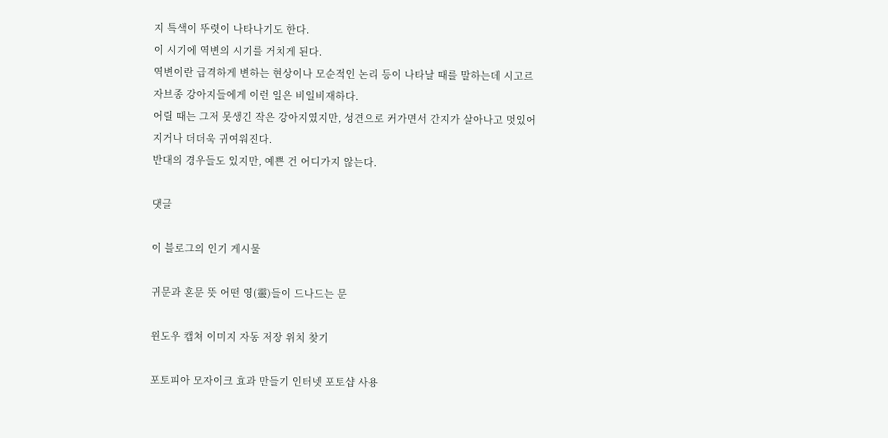지 특색이 뚜렷이 나타나기도 한다.
이 시기에 역변의 시기를 거치게 된다.
역변이란 급격하게 변하는 현상이나 모순적인 논리 등이 나타날 때를 말하는데 시고르자브종 강아지들에게 이런 일은 비일비재하다.
어릴 때는 그저 못생긴 작은 강아지였지만, 성견으로 커가면서 간지가 살아나고 멋있어지거나 더더욱 귀여워진다.
반대의 경우들도 있지만, 예쁜 건 어디가지 않는다.

댓글

이 블로그의 인기 게시물

귀문과 혼문 뜻 어떤 영(靈)들이 드나드는 문

윈도우 캡쳐 이미지 자동 저장 위치 찾기

포토피아 모자이크 효과 만들기 인터넷 포토샵 사용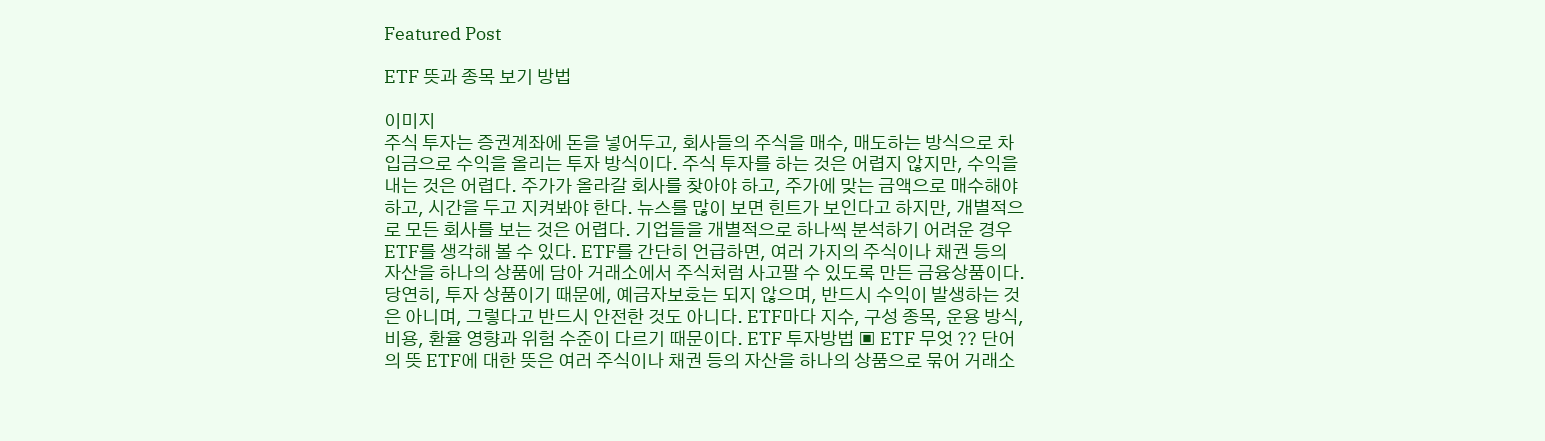Featured Post

ETF 뜻과 종목 보기 방법

이미지
주식 투자는 증권계좌에 돈을 넣어두고, 회사들의 주식을 매수, 매도하는 방식으로 차입금으로 수익을 올리는 투자 방식이다. 주식 투자를 하는 것은 어렵지 않지만, 수익을 내는 것은 어렵다. 주가가 올라갈 회사를 찾아야 하고, 주가에 맞는 금액으로 매수해야 하고, 시간을 두고 지켜봐야 한다. 뉴스를 많이 보면 힌트가 보인다고 하지만, 개별적으로 모든 회사를 보는 것은 어렵다. 기업들을 개별적으로 하나씩 분석하기 어려운 경우 ETF를 생각해 볼 수 있다. ETF를 간단히 언급하면, 여러 가지의 주식이나 채권 등의 자산을 하나의 상품에 담아 거래소에서 주식처럼 사고팔 수 있도록 만든 금융상품이다. 당연히, 투자 상품이기 때문에, 예금자보호는 되지 않으며, 반드시 수익이 발생하는 것은 아니며, 그렇다고 반드시 안전한 것도 아니다. ETF마다 지수, 구성 종목, 운용 방식, 비용, 환율 영향과 위험 수준이 다르기 때문이다. ETF 투자방법 ▣ ETF 무엇 ?? 단어의 뜻 ETF에 대한 뜻은 여러 주식이나 채권 등의 자산을 하나의 상품으로 묶어 거래소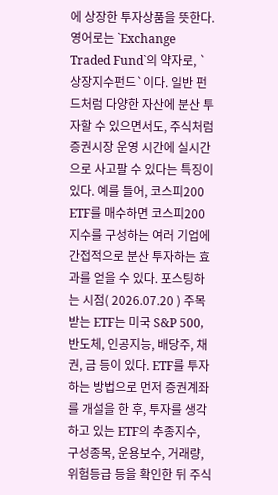에 상장한 투자상품을 뜻한다. 영어로는 `Exchange Traded Fund`의 약자로, `상장지수펀드`이다. 일반 펀드처럼 다양한 자산에 분산 투자할 수 있으면서도, 주식처럼 증권시장 운영 시간에 실시간으로 사고팔 수 있다는 특징이 있다. 예를 들어, 코스피200 ETF를 매수하면 코스피200 지수를 구성하는 여러 기업에 간접적으로 분산 투자하는 효과를 얻을 수 있다. 포스팅하는 시점( 2026.07.20 ) 주목받는 ETF는 미국 S&P 500, 반도체, 인공지능, 배당주, 채권, 금 등이 있다. ETF를 투자하는 방법으로 먼저 증권계좌를 개설을 한 후, 투자를 생각하고 있는 ETF의 추종지수, 구성종목, 운용보수, 거래량, 위험등급 등을 확인한 뒤 주식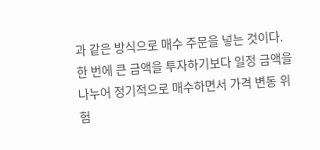과 같은 방식으로 매수 주문을 넣는 것이다. 한 번에 큰 금액을 투자하기보다 일정 금액을 나누어 정기적으로 매수하면서 가격 변동 위험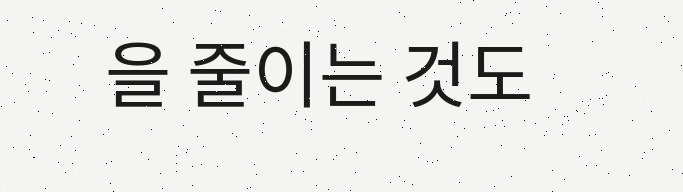을 줄이는 것도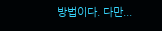방법이다. 다만...